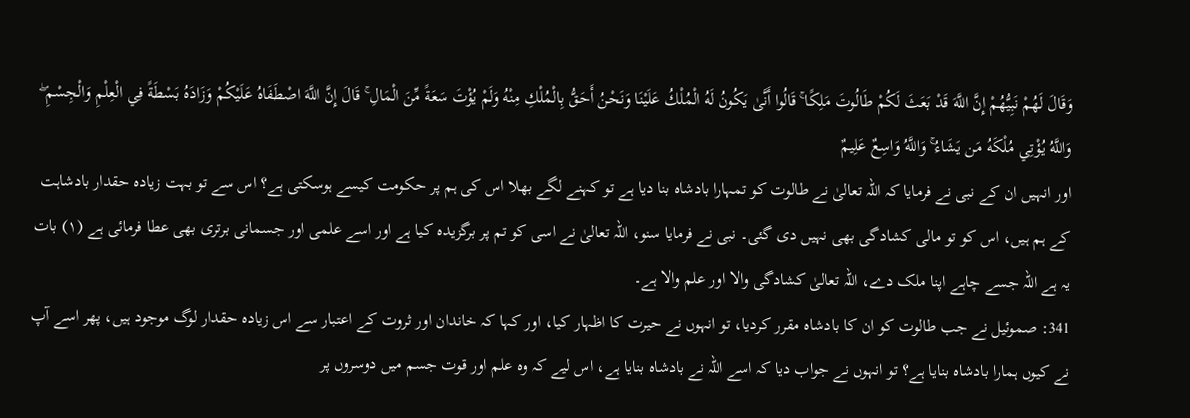وَقَالَ لَهُمْ نَبِيُّهُمْ إِنَّ اللَّهَ قَدْ بَعَثَ لَكُمْ طَالُوتَ مَلِكًا ۚ قَالُوا أَنَّىٰ يَكُونُ لَهُ الْمُلْكُ عَلَيْنَا وَنَحْنُ أَحَقُّ بِالْمُلْكِ مِنْهُ وَلَمْ يُؤْتَ سَعَةً مِّنَ الْمَالِ ۚ قَالَ إِنَّ اللَّهَ اصْطَفَاهُ عَلَيْكُمْ وَزَادَهُ بَسْطَةً فِي الْعِلْمِ وَالْجِسْمِ ۖ وَاللَّهُ يُؤْتِي مُلْكَهُ مَن يَشَاءُ ۚ وَاللَّهُ وَاسِعٌ عَلِيمٌ
اور انہیں ان کے نبی نے فرمایا کہ اللہ تعالیٰ نے طالوت کو تمہارا بادشاہ بنا دیا ہے تو کہنے لگے بھلا اس کی ہم پر حکومت کیسے ہوسکتی ہے؟ اس سے تو بہت زیادہ حقدار بادشاہت کے ہم ہیں، اس کو تو مالی کشادگی بھی نہیں دی گئی۔ نبی نے فرمایا سنو، اللہ تعالیٰ نے اسی کو تم پر برگزیدہ کیا ہے اور اسے علمی اور جسمانی برتری بھی عطا فرمائی ہے (١) بات یہ ہے اللہ جسے چاہے اپنا ملک دے، اللہ تعالیٰ کشادگی والا اور علم والا ہے۔
341: صموئیل نے جب طالوت کو ان کا بادشاہ مقرر کردیا، تو انہوں نے حیرت کا اظہار کیا، اور کہا کہ خاندان اور ثروت کے اعتبار سے اس زیادہ حقدار لوگ موجود ہیں، پھر اسے آپ نے کیوں ہمارا بادشاہ بنایا ہے؟ تو انہوں نے جواب دیا کہ اسے اللہ نے بادشاہ بنایا ہے، اس لیے کہ وہ علم اور قوت جسم میں دوسروں پر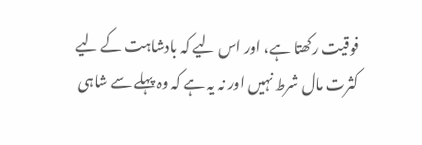فوقیت رکھتا ہے، اور اس لیے کہ بادشاہت کے لیے کثرت مال شرط نہیں اور نہ یہ ہے کہ وہ پہلے سے شاہی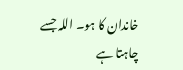خاندان کا ہو۔ اللہ جسے چاہتا ہے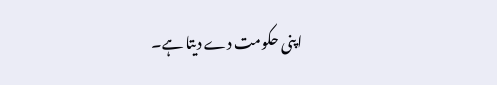اپنی حکومت دے دیتا ہے۔